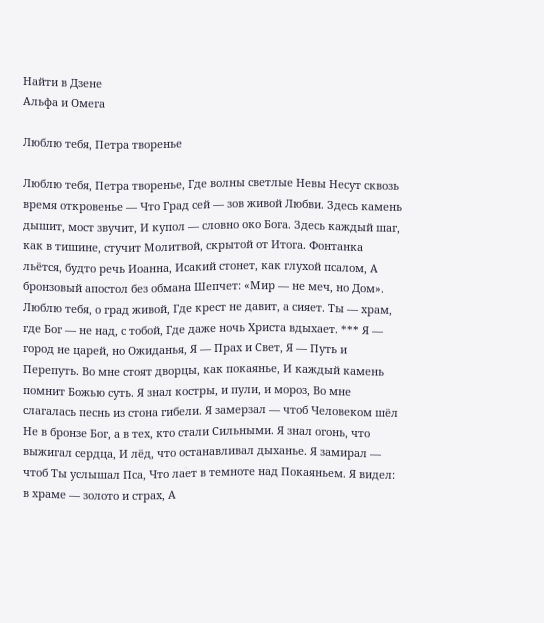Найти в Дзене
Альфа и Омега

Люблю тебя, Петра творенье

Люблю тебя, Петра творенье, Где волны светлые Невы Несут сквозь время откровенье — Что Град сей — зов живой Любви. Здесь камень дышит, мост звучит, И купол — словно око Бога. Здесь каждый шаг, как в тишине, стучит Молитвой, скрытой от Итога. Фонтанка льётся, будто речь Иоанна, Исакий стонет, как глухой псалом, А бронзовый апостол без обмана Шепчет: «Мир — не меч, но Дом». Люблю тебя, о град живой, Где крест не давит, а сияет. Ты — храм, где Бог — не над, с тобой, Где даже ночь Христа вдыхает. *** Я — город не царей, но Ожиданья, Я — Прах и Свет, Я — Путь и Перепуть. Во мне стоят дворцы, как покаянье, И каждый камень помнит Божью суть. Я знал костры, и пули, и мороз, Во мне слагалась песнь из стона гибели. Я замерзал — чтоб Человеком шёл Не в бронзе Бог, а в тех, кто стали Сильными. Я знал огонь, что выжигал сердца, И лёд, что останавливал дыханье. Я замирал — чтоб Ты услышал Пса, Что лает в темноте над Покаяньем. Я видел: в храме — золото и страх, А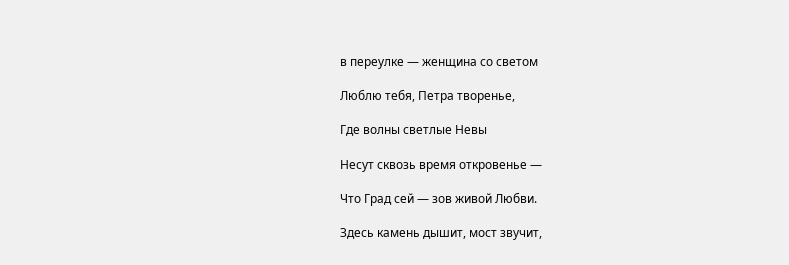в переулке — женщина со светом

Люблю тебя, Петра творенье,

Где волны светлые Невы

Несут сквозь время откровенье —

Что Град сей — зов живой Любви.

Здесь камень дышит, мост звучит,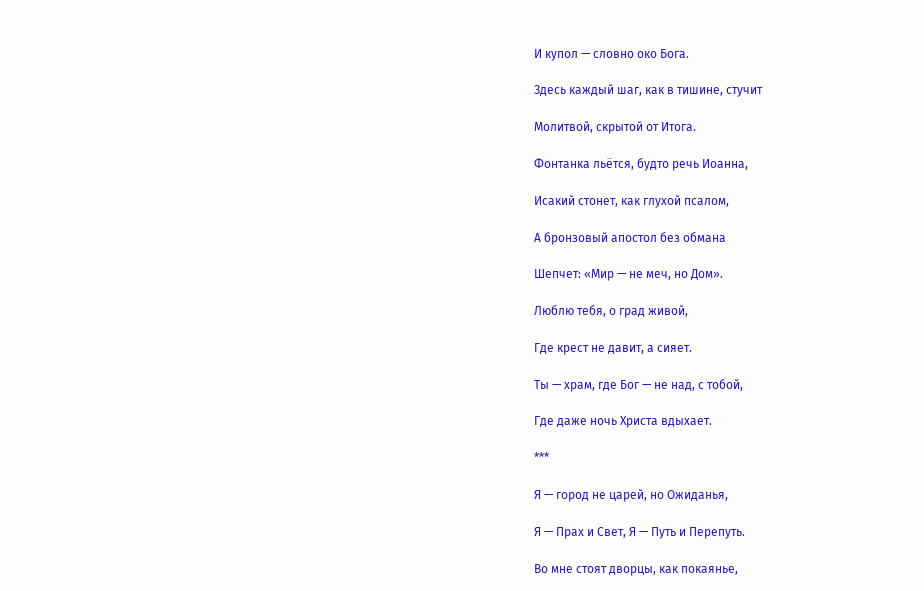И купол — словно око Бога.

Здесь каждый шаг, как в тишине, стучит

Молитвой, скрытой от Итога.

Фонтанка льётся, будто речь Иоанна,

Исакий стонет, как глухой псалом,

А бронзовый апостол без обмана

Шепчет: «Мир — не меч, но Дом».

Люблю тебя, о град живой,

Где крест не давит, а сияет.

Ты — храм, где Бог — не над, с тобой,

Где даже ночь Христа вдыхает.

***

Я — город не царей, но Ожиданья,

Я — Прах и Свет, Я — Путь и Перепуть.

Во мне стоят дворцы, как покаянье,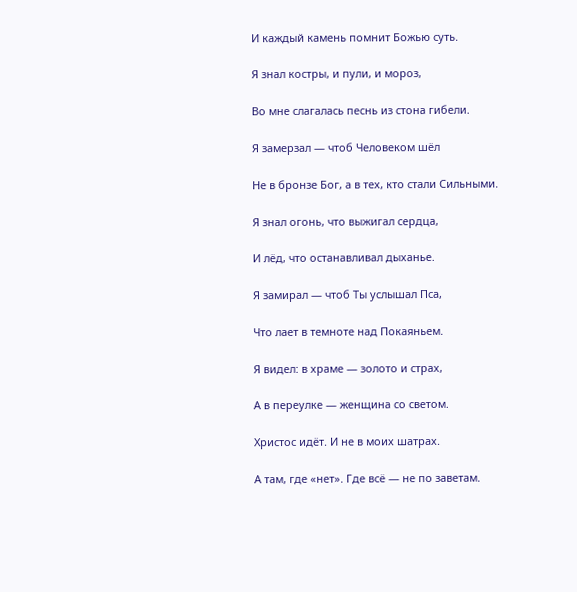И каждый камень помнит Божью суть.

Я знал костры, и пули, и мороз,

Во мне слагалась песнь из стона гибели.

Я замерзал — чтоб Человеком шёл

Не в бронзе Бог, а в тех, кто стали Сильными.

Я знал огонь, что выжигал сердца,

И лёд, что останавливал дыханье.

Я замирал — чтоб Ты услышал Пса,

Что лает в темноте над Покаяньем.

Я видел: в храме — золото и страх,

А в переулке — женщина со светом.

Христос идёт. И не в моих шатрах.

А там, где «нет». Где всё — не по заветам.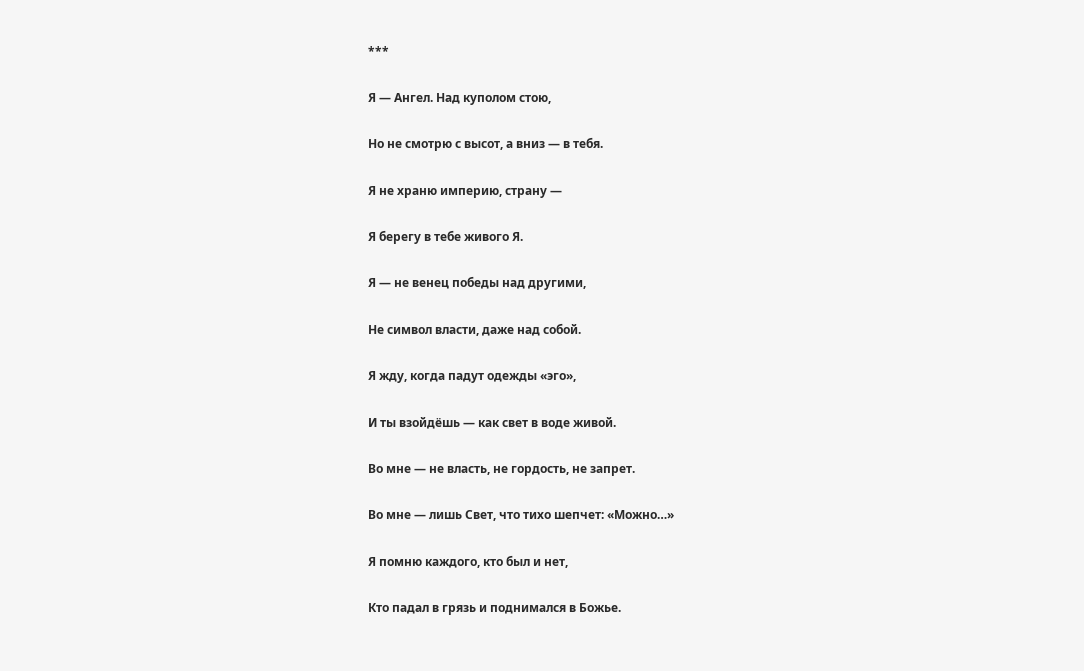***

Я — Ангел. Над куполом стою,

Но не смотрю с высот, а вниз — в тебя.

Я не храню империю, страну —

Я берегу в тебе живого Я.

Я — не венец победы над другими,

Не символ власти, даже над собой.

Я жду, когда падут одежды «эго»,

И ты взойдёшь — как свет в воде живой.

Во мне — не власть, не гордость, не запрет.

Во мне — лишь Свет, что тихо шепчет: «Можно…»

Я помню каждого, кто был и нет,

Кто падал в грязь и поднимался в Божье.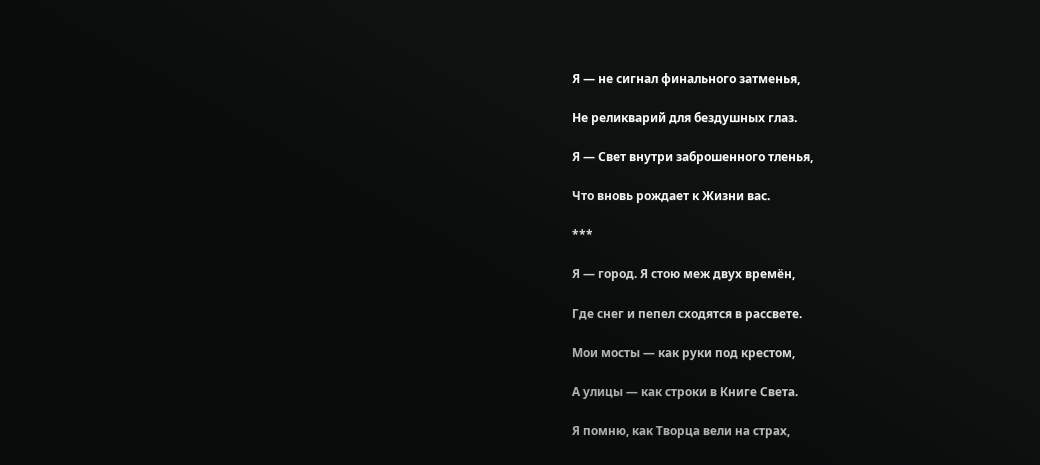Я — не сигнал финального затменья,

Не реликварий для бездушных глаз.

Я — Свет внутри заброшенного тленья,

Что вновь рождает к Жизни вас.

***

Я — город. Я стою меж двух времён,

Где снег и пепел сходятся в рассвете.

Мои мосты — как руки под крестом,

А улицы — как строки в Книге Света.

Я помню, как Творца вели на страх,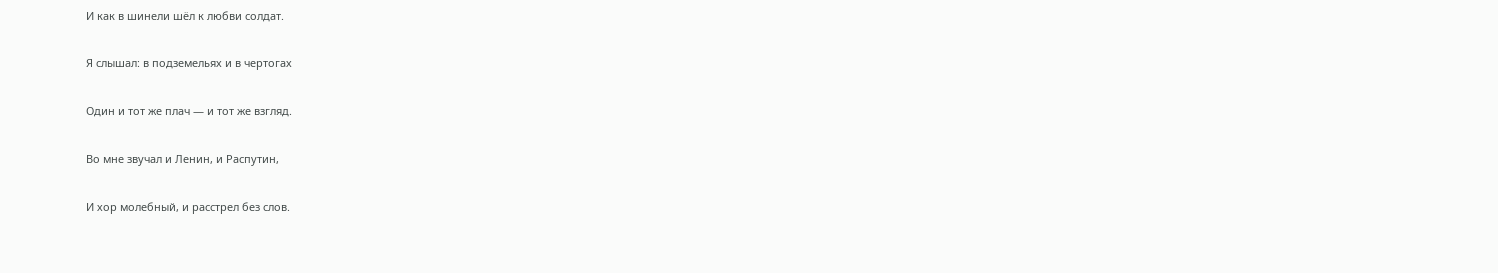И как в шинели шёл к любви солдат.

Я слышал: в подземельях и в чертогах

Один и тот же плач — и тот же взгляд.

Во мне звучал и Ленин, и Распутин,

И хор молебный, и расстрел без слов.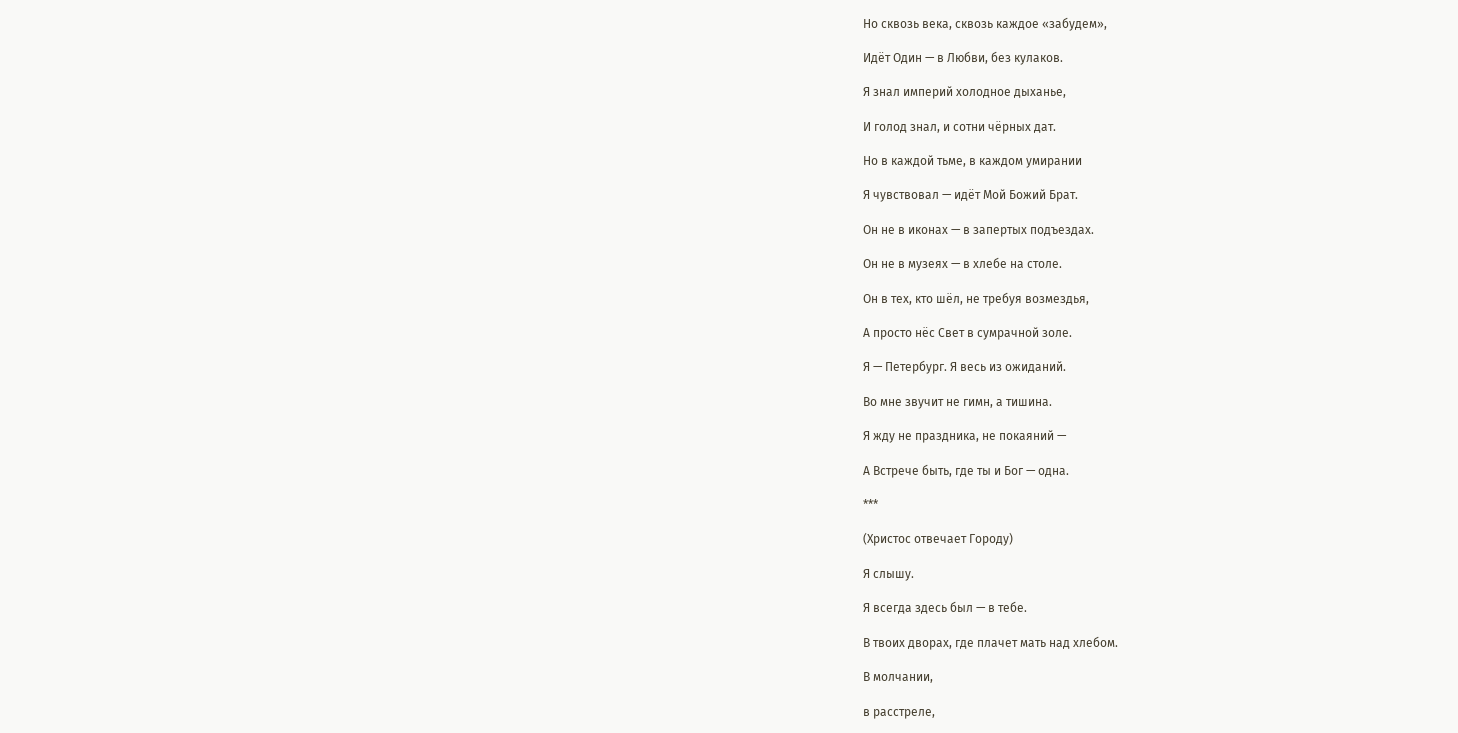Но сквозь века, сквозь каждое «забудем»,

Идёт Один — в Любви, без кулаков.

Я знал империй холодное дыханье,

И голод знал, и сотни чёрных дат.

Но в каждой тьме, в каждом умирании

Я чувствовал — идёт Мой Божий Брат.

Он не в иконах — в запертых подъездах.

Он не в музеях — в хлебе на столе.

Он в тех, кто шёл, не требуя возмездья,

А просто нёс Свет в сумрачной золе.

Я — Петербург. Я весь из ожиданий.

Во мне звучит не гимн, а тишина.

Я жду не праздника, не покаяний —

А Встрече быть, где ты и Бог — одна.

***

(Христос отвечает Городу)

Я слышу.

Я всегда здесь был — в тебе.

В твоих дворах, где плачет мать над хлебом.

В молчании,

в расстреле,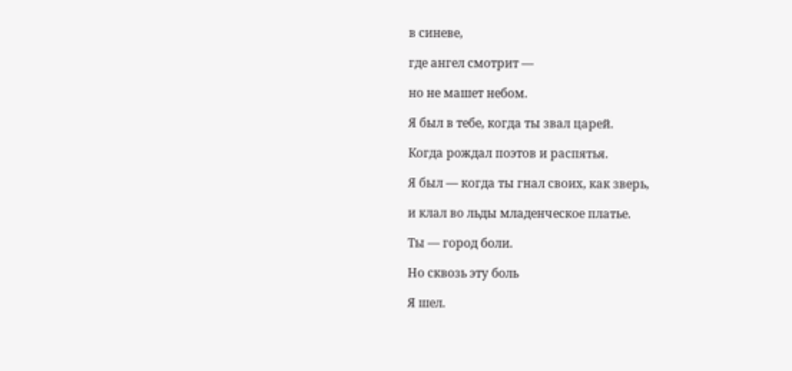в синеве,

где ангел смотрит —

но не машет небом.

Я был в тебе, когда ты звал царей.

Когда рождал поэтов и распятья.

Я был — когда ты гнал своих, как зверь,

и клал во льды младенческое платье.

Ты — город боли.

Но сквозь эту боль

Я шел.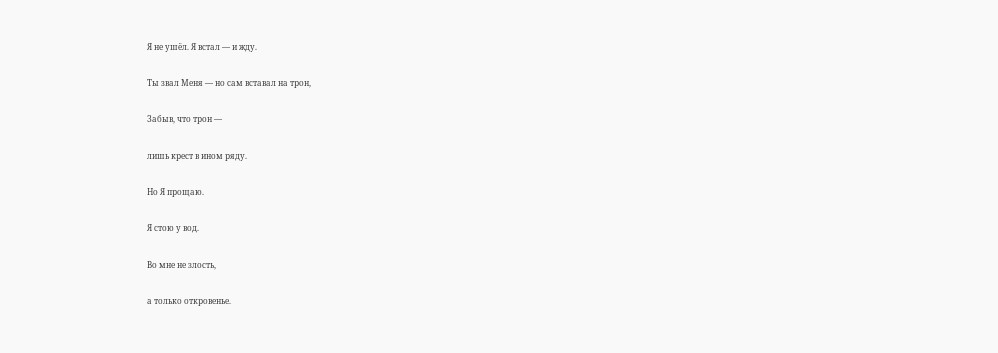Я не ушёл. Я встал — и жду.

Ты звал Меня — но сам вставал на трон,

Забыв, что трон —

лишь крест в ином ряду.

Но Я прощаю.

Я стою у вод.

Во мне не злость,

а только откровенье.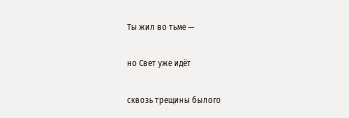Ты жил во тьме —

но Свет уже идёт

сквозь трещины былого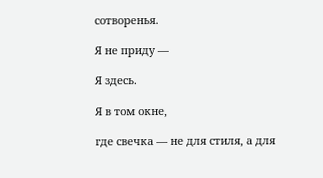сотворенья.

Я не приду —

Я здесь.

Я в том окне,

где свечка — не для стиля, а для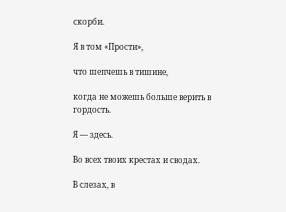скорби.

Я в том «Прости»,

что шепчешь в тишине,

когда не можешь больше верить в гордость.

Я — здесь.

Во всех твоих крестах и сводах.

В слезах, в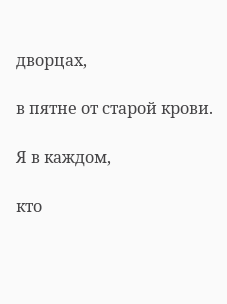дворцах,

в пятне от старой крови.

Я в каждом,

кто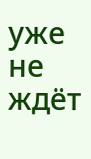уже не ждёт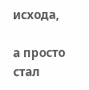исхода,

а просто стал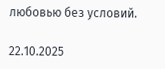любовью без условий.

22.10.2025